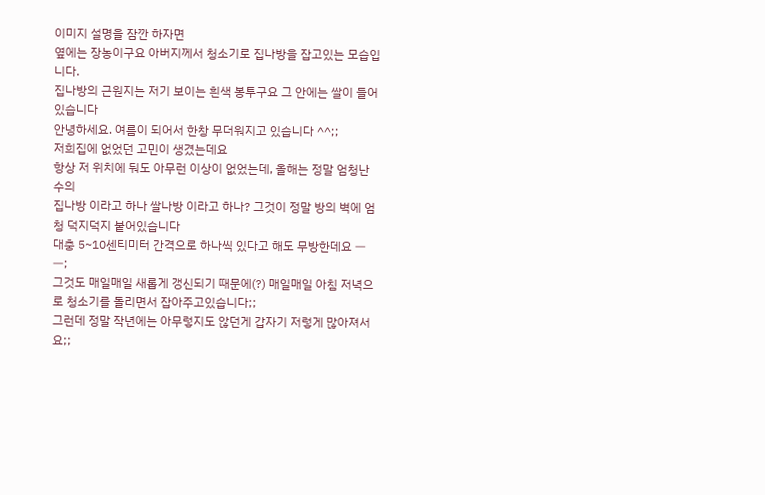이미지 설명을 잠깐 하자면
옆에는 장농이구요 아버지께서 청소기로 집나방을 잡고있는 모습입니다.
집나방의 근원지는 저기 보이는 흰색 봉투구요 그 안에는 쌀이 들어있습니다
안녕하세요. 여름이 되어서 한창 무더워지고 있습니다 ^^;;
저희집에 없었던 고민이 생겼는데요
항상 저 위치에 둬도 아무런 이상이 없었는데, 올해는 정말 엄청난 수의
집나방 이라고 하나 쌀나방 이라고 하나? 그것이 정말 방의 벽에 엄청 덕지덕지 붙어있습니다
대충 5~10센티미터 간격으로 하나씩 있다고 해도 무방한데요 ㅡㅡ;
그것도 매일매일 새롭게 갱신되기 때문에(?) 매일매일 아침 저녁으로 청소기를 돌리면서 잡아주고있습니다;;
그런데 정말 작년에는 아무렇지도 않던게 갑자기 저렇게 많아져서요;;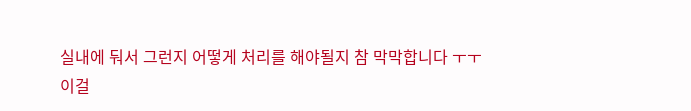실내에 둬서 그런지 어떻게 처리를 해야될지 참 막막합니다 ㅜㅜ
이걸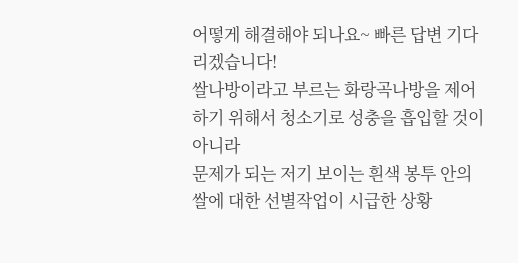어떻게 해결해야 되나요~ 빠른 답변 기다리겠습니다!
쌀나방이라고 부르는 화랑곡나방을 제어하기 위해서 청소기로 성충을 흡입할 것이 아니라
문제가 되는 저기 보이는 흰색 봉투 안의 쌀에 대한 선별작업이 시급한 상황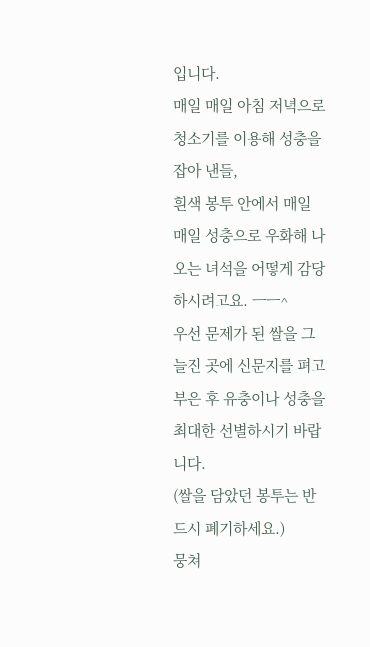입니다.
매일 매일 아침 저녁으로 청소기를 이용해 성충을 잡아 낸들,
흰색 봉투 안에서 매일 매일 성충으로 우화해 나오는 녀석을 어떻게 감당하시려고요. ㅡㅡ^
우선 문제가 된 쌀을 그늘진 곳에 신문지를 펴고 부은 후 유충이나 성충을 최대한 선별하시기 바랍니다.
(쌀을 담았던 봉투는 반드시 폐기하세요.)
뭉쳐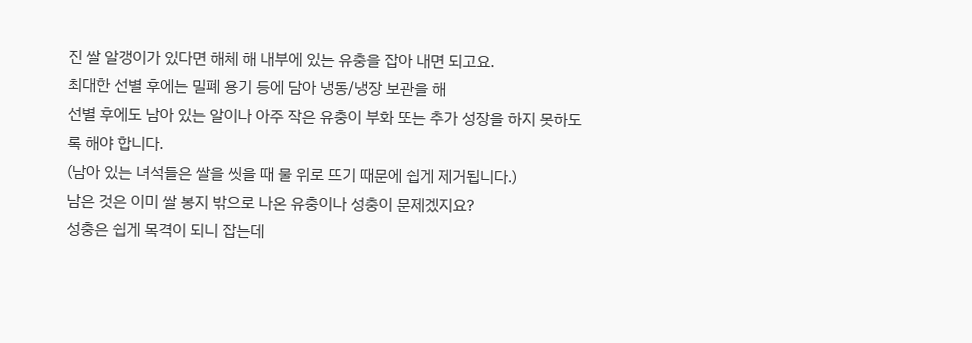진 쌀 알갱이가 있다면 해체 해 내부에 있는 유충을 잡아 내면 되고요.
최대한 선별 후에는 밀폐 용기 등에 담아 냉동/냉장 보관을 해
선별 후에도 남아 있는 알이나 아주 작은 유충이 부화 또는 추가 성장을 하지 못하도록 해야 합니다.
(남아 있는 녀석들은 쌀을 씻을 때 물 위로 뜨기 때문에 쉽게 제거됩니다.)
남은 것은 이미 쌀 봉지 밖으로 나온 유충이나 성충이 문제겠지요?
성충은 쉽게 목격이 되니 잡는데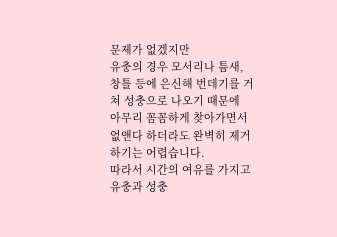문제가 없겠지만
유충의 경우 모서리나 틈새, 창틀 등에 은신해 번데기를 거쳐 성충으로 나오기 때문에
아무리 꼼꼼하게 찾아가면서 없앤다 하더라도 완벽히 제거하기는 어렵습니다.
따라서 시간의 여유를 가지고 유충과 성충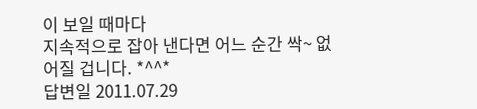이 보일 때마다
지속적으로 잡아 낸다면 어느 순간 싹~ 없어질 겁니다. *^^*
답변일 2011.07.29